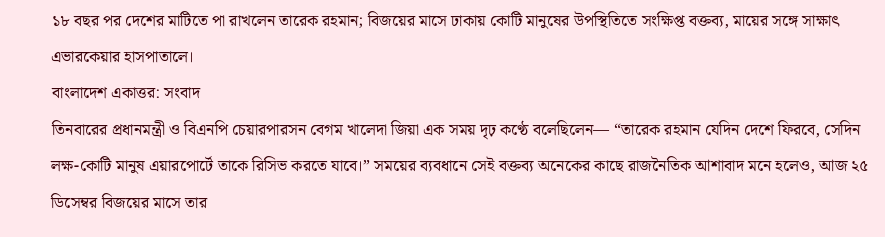১৮ বছর পর দেশের মাটিতে পা রাখলেন তারেক রহমান; বিজয়ের মাসে ঢাকায় কোটি মানুষের উপস্থিতিতে সংক্ষিপ্ত বক্তব্য, মায়ের সঙ্গে সাক্ষাৎ এভারকেয়ার হাসপাতালে।
বাংলাদেশ একাত্তর: সংবাদ
তিনবারের প্রধানমন্ত্রী ও বিএনপি চেয়ারপারসন বেগম খালেদা জিয়া এক সময় দৃঢ় কণ্ঠে বলেছিলেন— “তারেক রহমান যেদিন দেশে ফিরবে, সেদিন লক্ষ-কোটি মানুষ এয়ারপোর্টে তাকে রিসিভ করতে যাবে।” সময়ের ব্যবধানে সেই বক্তব্য অনেকের কাছে রাজনৈতিক আশাবাদ মনে হলেও, আজ ২৫ ডিসেম্বর বিজয়ের মাসে তার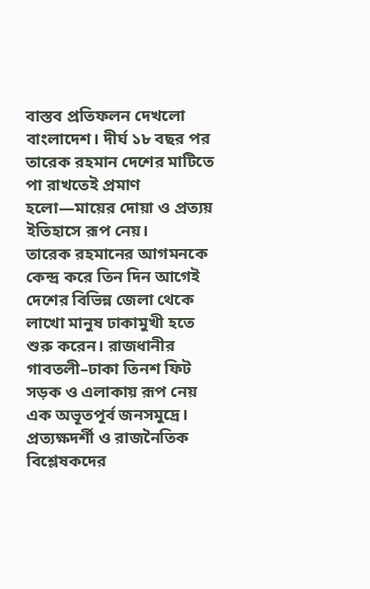বাস্তব প্রতিফলন দেখলো বাংলাদেশ। দীর্ঘ ১৮ বছর পর তারেক রহমান দেশের মাটিতে পা রাখতেই প্রমাণ হলো—মায়ের দোয়া ও প্রত্যয় ইতিহাসে রূপ নেয়।
তারেক রহমানের আগমনকে কেন্দ্র করে তিন দিন আগেই দেশের বিভিন্ন জেলা থেকে লাখো মানুষ ঢাকামুখী হতে শুরু করেন। রাজধানীর গাবতলী–ঢাকা তিনশ ফিট সড়ক ও এলাকায় রূপ নেয় এক অভূতপূর্ব জনসমুদ্রে। প্রত্যক্ষদর্শী ও রাজনৈতিক বিশ্লেষকদের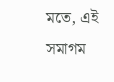মতে, এই সমাগম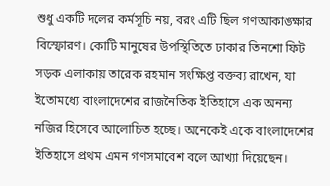শুধু একটি দলের কর্মসূচি নয়, বরং এটি ছিল গণআকাঙ্ক্ষার বিস্ফোরণ। কোটি মানুষের উপস্থিতিতে ঢাকার তিনশো ফিট সড়ক এলাকায় তারেক রহমান সংক্ষিপ্ত বক্তব্য রাখেন, যা ইতোমধ্যে বাংলাদেশের রাজনৈতিক ইতিহাসে এক অনন্য নজির হিসেবে আলোচিত হচ্ছে। অনেকেই একে বাংলাদেশের ইতিহাসে প্রথম এমন গণসমাবেশ বলে আখ্যা দিয়েছেন।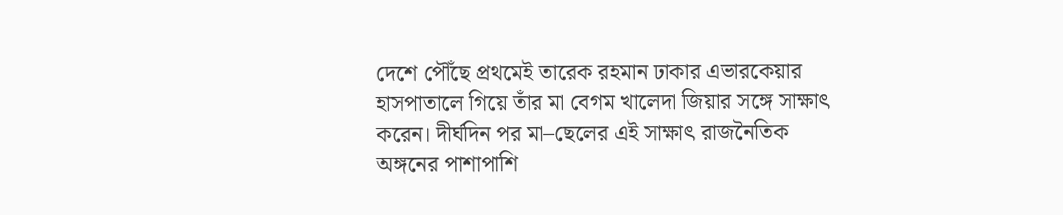দেশে পৌঁছে প্রথমেই তারেক রহমান ঢাকার এভারকেয়ার হাসপাতালে গিয়ে তাঁর মা বেগম খালেদা জিয়ার সঙ্গে সাক্ষাৎ করেন। দীর্ঘদিন পর মা–ছেলের এই সাক্ষাৎ রাজনৈতিক অঙ্গনের পাশাপাশি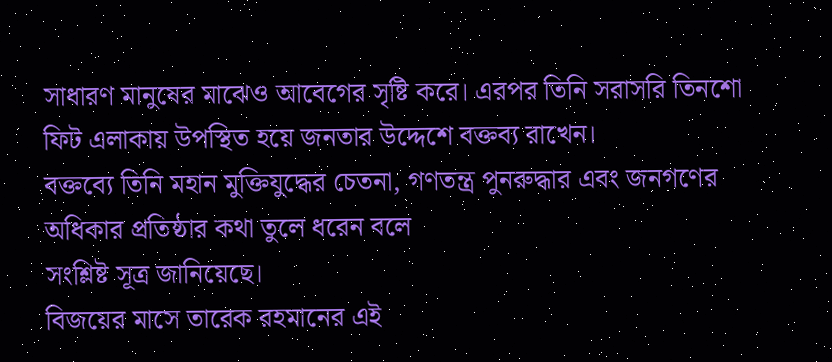সাধারণ মানুষের মাঝেও আবেগের সৃষ্টি করে। এরপর তিনি সরাসরি তিনশো ফিট এলাকায় উপস্থিত হয়ে জনতার উদ্দেশে বক্তব্য রাখেন।
বক্তব্যে তিনি মহান মুক্তিযুদ্ধের চেতনা, গণতন্ত্র পুনরুদ্ধার এবং জনগণের অধিকার প্রতিষ্ঠার কথা তুলে ধরেন বলে
সংশ্লিষ্ট সূত্র জানিয়েছে।
বিজয়ের মাসে তারেক রহমানের এই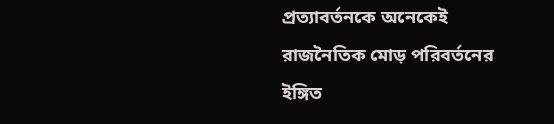প্রত্যাবর্তনকে অনেকেই রাজনৈতিক মোড় পরিবর্তনের ইঙ্গিত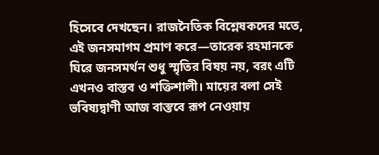হিসেবে দেখছেন। রাজনৈতিক বিশ্লেষকদের মতে, এই জনসমাগম প্রমাণ করে—তারেক রহমানকে ঘিরে জনসমর্থন শুধু স্মৃতির বিষয় নয়, বরং এটি এখনও বাস্তব ও শক্তিশালী। মায়ের বলা সেই ভবিষ্যদ্বাণী আজ বাস্তবে রূপ নেওয়ায়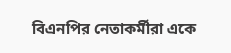বিএনপির নেতাকর্মীরা একে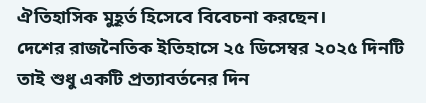ঐতিহাসিক মুহূর্ত হিসেবে বিবেচনা করছেন।
দেশের রাজনৈতিক ইতিহাসে ২৫ ডিসেম্বর ২০২৫ দিনটি তাই শুধু একটি প্রত্যাবর্তনের দিন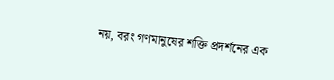নয়, বরং গণমানুষের শক্তি প্রদর্শনের এক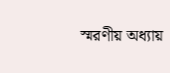স্মরণীয় অধ্যায়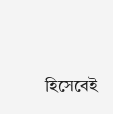হিসেবেই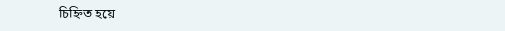চিহ্নিত হয়ে